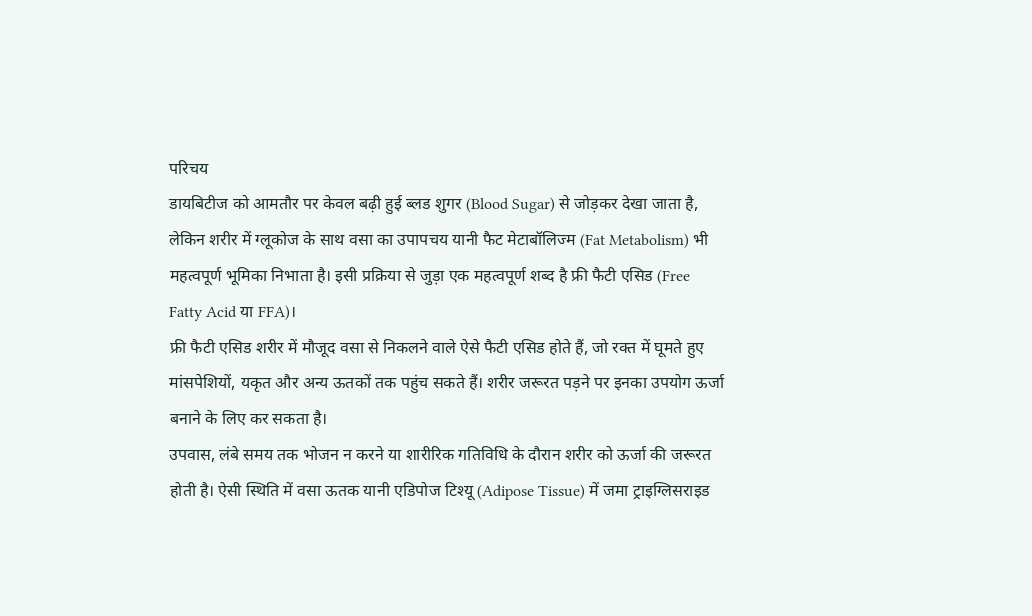परिचय
डायबिटीज को आमतौर पर केवल बढ़ी हुई ब्लड शुगर (Blood Sugar) से जोड़कर देखा जाता है, लेकिन शरीर में ग्लूकोज के साथ वसा का उपापचय यानी फैट मेटाबॉलिज्म (Fat Metabolism) भी महत्वपूर्ण भूमिका निभाता है। इसी प्रक्रिया से जुड़ा एक महत्वपूर्ण शब्द है फ्री फैटी एसिड (Free Fatty Acid या FFA)।
फ्री फैटी एसिड शरीर में मौजूद वसा से निकलने वाले ऐसे फैटी एसिड होते हैं, जो रक्त में घूमते हुए मांसपेशियों, यकृत और अन्य ऊतकों तक पहुंच सकते हैं। शरीर जरूरत पड़ने पर इनका उपयोग ऊर्जा बनाने के लिए कर सकता है।
उपवास, लंबे समय तक भोजन न करने या शारीरिक गतिविधि के दौरान शरीर को ऊर्जा की जरूरत होती है। ऐसी स्थिति में वसा ऊतक यानी एडिपोज टिश्यू (Adipose Tissue) में जमा ट्राइग्लिसराइड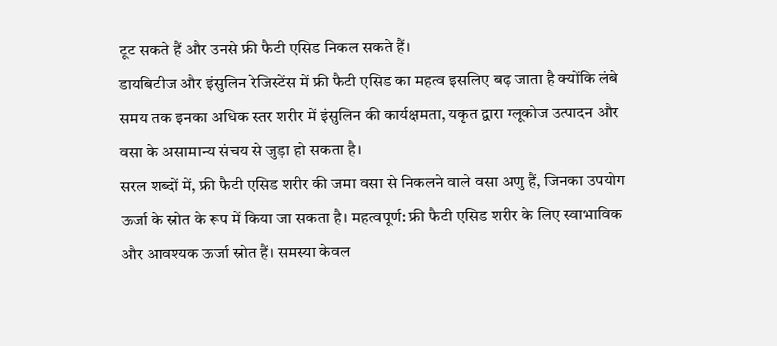टूट सकते हैं और उनसे फ्री फैटी एसिड निकल सकते हैं।
डायबिटीज और इंसुलिन रेजिस्टेंस में फ्री फैटी एसिड का महत्व इसलिए बढ़ जाता है क्योंकि लंबे समय तक इनका अधिक स्तर शरीर में इंसुलिन की कार्यक्षमता, यकृत द्वारा ग्लूकोज उत्पादन और वसा के असामान्य संचय से जुड़ा हो सकता है।
सरल शब्दों में, फ्री फैटी एसिड शरीर की जमा वसा से निकलने वाले वसा अणु हैं, जिनका उपयोग ऊर्जा के स्रोत के रूप में किया जा सकता है। महत्वपूर्ण: फ्री फैटी एसिड शरीर के लिए स्वाभाविक और आवश्यक ऊर्जा स्रोत हैं। समस्या केवल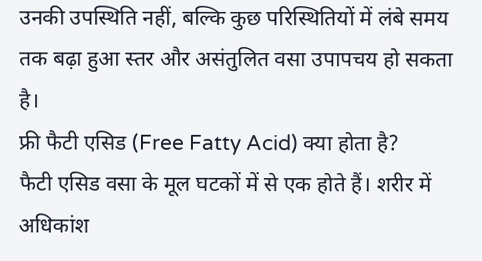उनकी उपस्थिति नहीं, बल्कि कुछ परिस्थितियों में लंबे समय तक बढ़ा हुआ स्तर और असंतुलित वसा उपापचय हो सकता है।
फ्री फैटी एसिड (Free Fatty Acid) क्या होता है?
फैटी एसिड वसा के मूल घटकों में से एक होते हैं। शरीर में अधिकांश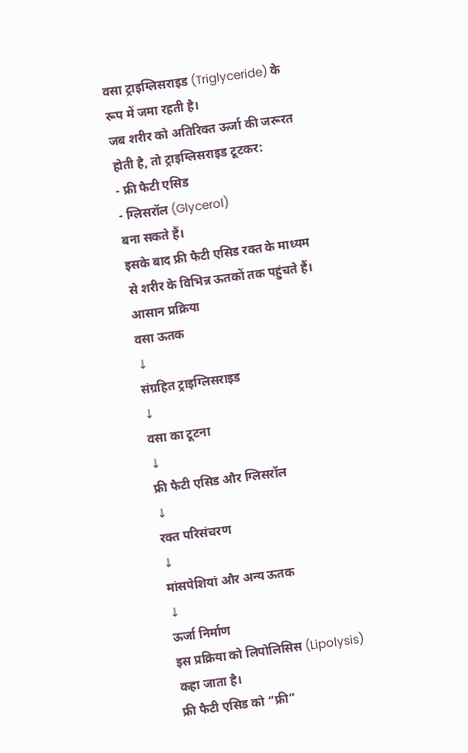वसा ट्राइग्लिसराइड (Triglyceride) के रूप में जमा रहती है।
जब शरीर को अतिरिक्त ऊर्जा की जरूरत होती है, तो ट्राइग्लिसराइड टूटकर:
- फ्री फैटी एसिड
- ग्लिसरॉल (Glycerol)
बना सकते हैं।
इसके बाद फ्री फैटी एसिड रक्त के माध्यम से शरीर के विभिन्न ऊतकों तक पहुंचते हैं।
आसान प्रक्रिया
वसा ऊतक
↓
संग्रहित ट्राइग्लिसराइड
↓
वसा का टूटना
↓
फ्री फैटी एसिड और ग्लिसरॉल
↓
रक्त परिसंचरण
↓
मांसपेशियां और अन्य ऊतक
↓
ऊर्जा निर्माण
इस प्रक्रिया को लिपोलिसिस (Lipolysis) कहा जाता है।
फ्री फैटी एसिड को “फ्री”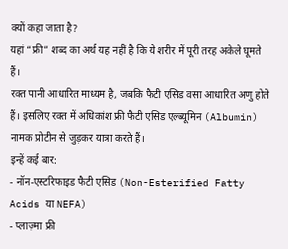क्यों कहा जाता है?
यहां “फ्री” शब्द का अर्थ यह नहीं है कि ये शरीर में पूरी तरह अकेले घूमते हैं।
रक्त पानी आधारित माध्यम है, जबकि फैटी एसिड वसा आधारित अणु होते हैं। इसलिए रक्त में अधिकांश फ्री फैटी एसिड एल्ब्यूमिन (Albumin) नामक प्रोटीन से जुड़कर यात्रा करते हैं।
इन्हें कई बार:
- नॉन-एस्टरिफाइड फैटी एसिड (Non-Esterified Fatty Acids या NEFA)
- प्लाज़्मा फ्री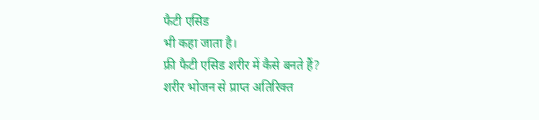फैटी एसिड
भी कहा जाता है।
फ्री फैटी एसिड शरीर में कैसे बनते हैं?
शरीर भोजन से प्राप्त अतिरिक्त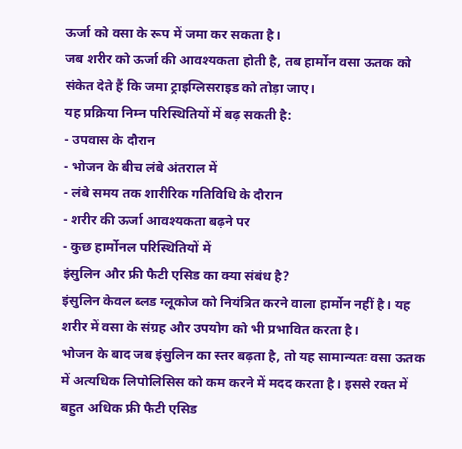ऊर्जा को वसा के रूप में जमा कर सकता है।
जब शरीर को ऊर्जा की आवश्यकता होती है, तब हार्मोन वसा ऊतक को संकेत देते हैं कि जमा ट्राइग्लिसराइड को तोड़ा जाए।
यह प्रक्रिया निम्न परिस्थितियों में बढ़ सकती है:
- उपवास के दौरान
- भोजन के बीच लंबे अंतराल में
- लंबे समय तक शारीरिक गतिविधि के दौरान
- शरीर की ऊर्जा आवश्यकता बढ़ने पर
- कुछ हार्मोनल परिस्थितियों में
इंसुलिन और फ्री फैटी एसिड का क्या संबंध है?
इंसुलिन केवल ब्लड ग्लूकोज को नियंत्रित करने वाला हार्मोन नहीं है। यह शरीर में वसा के संग्रह और उपयोग को भी प्रभावित करता है।
भोजन के बाद जब इंसुलिन का स्तर बढ़ता है, तो यह सामान्यतः वसा ऊतक में अत्यधिक लिपोलिसिस को कम करने में मदद करता है। इससे रक्त में बहुत अधिक फ्री फैटी एसिड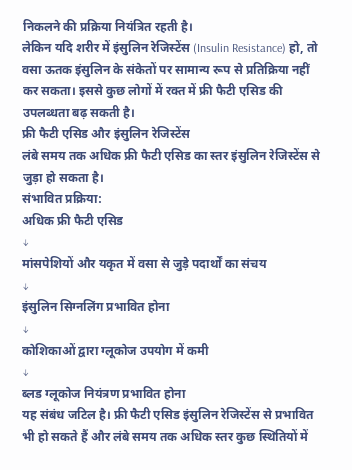निकलने की प्रक्रिया नियंत्रित रहती है।
लेकिन यदि शरीर में इंसुलिन रेजिस्टेंस (Insulin Resistance) हो, तो वसा ऊतक इंसुलिन के संकेतों पर सामान्य रूप से प्रतिक्रिया नहीं कर सकता। इससे कुछ लोगों में रक्त में फ्री फैटी एसिड की उपलब्धता बढ़ सकती है।
फ्री फैटी एसिड और इंसुलिन रेजिस्टेंस
लंबे समय तक अधिक फ्री फैटी एसिड का स्तर इंसुलिन रेजिस्टेंस से जुड़ा हो सकता है।
संभावित प्रक्रिया:
अधिक फ्री फैटी एसिड
↓
मांसपेशियों और यकृत में वसा से जुड़े पदार्थों का संचय
↓
इंसुलिन सिग्नलिंग प्रभावित होना
↓
कोशिकाओं द्वारा ग्लूकोज उपयोग में कमी
↓
ब्लड ग्लूकोज नियंत्रण प्रभावित होना
यह संबंध जटिल है। फ्री फैटी एसिड इंसुलिन रेजिस्टेंस से प्रभावित भी हो सकते हैं और लंबे समय तक अधिक स्तर कुछ स्थितियों में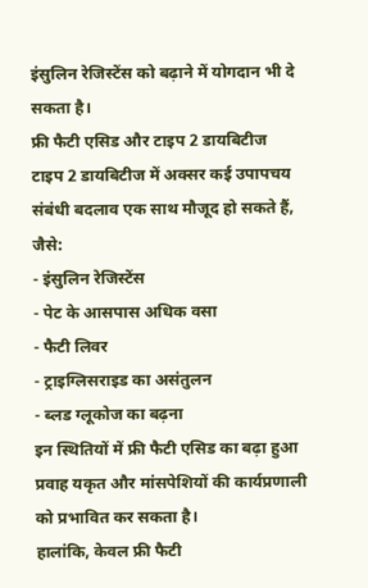इंसुलिन रेजिस्टेंस को बढ़ाने में योगदान भी दे सकता है।
फ्री फैटी एसिड और टाइप 2 डायबिटीज
टाइप 2 डायबिटीज में अक्सर कई उपापचय संबंधी बदलाव एक साथ मौजूद हो सकते हैं, जैसे:
- इंसुलिन रेजिस्टेंस
- पेट के आसपास अधिक वसा
- फैटी लिवर
- ट्राइग्लिसराइड का असंतुलन
- ब्लड ग्लूकोज का बढ़ना
इन स्थितियों में फ्री फैटी एसिड का बढ़ा हुआ प्रवाह यकृत और मांसपेशियों की कार्यप्रणाली को प्रभावित कर सकता है।
हालांकि, केवल फ्री फैटी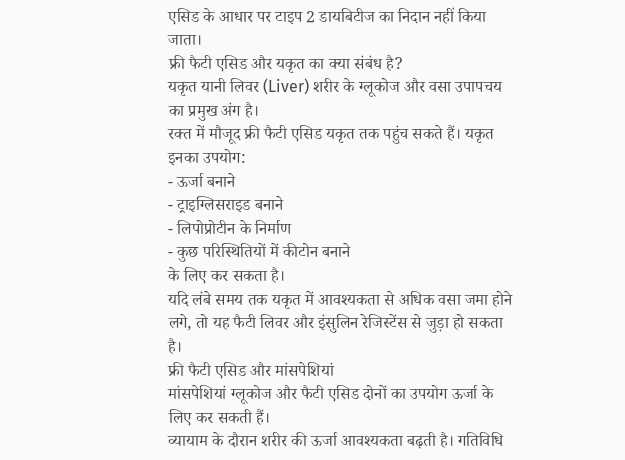एसिड के आधार पर टाइप 2 डायबिटीज का निदान नहीं किया जाता।
फ्री फैटी एसिड और यकृत का क्या संबंध है?
यकृत यानी लिवर (Liver) शरीर के ग्लूकोज और वसा उपापचय का प्रमुख अंग है।
रक्त में मौजूद फ्री फैटी एसिड यकृत तक पहुंच सकते हैं। यकृत इनका उपयोग:
- ऊर्जा बनाने
- ट्राइग्लिसराइड बनाने
- लिपोप्रोटीन के निर्माण
- कुछ परिस्थितियों में कीटोन बनाने
के लिए कर सकता है।
यदि लंबे समय तक यकृत में आवश्यकता से अधिक वसा जमा होने लगे, तो यह फैटी लिवर और इंसुलिन रेजिस्टेंस से जुड़ा हो सकता है।
फ्री फैटी एसिड और मांसपेशियां
मांसपेशियां ग्लूकोज और फैटी एसिड दोनों का उपयोग ऊर्जा के लिए कर सकती हैं।
व्यायाम के दौरान शरीर की ऊर्जा आवश्यकता बढ़ती है। गतिविधि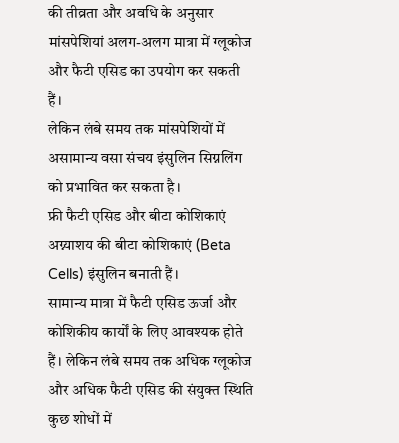की तीव्रता और अवधि के अनुसार मांसपेशियां अलग-अलग मात्रा में ग्लूकोज और फैटी एसिड का उपयोग कर सकती हैं।
लेकिन लंबे समय तक मांसपेशियों में असामान्य वसा संचय इंसुलिन सिग्नलिंग को प्रभावित कर सकता है।
फ्री फैटी एसिड और बीटा कोशिकाएं
अग्न्याशय की बीटा कोशिकाएं (Beta Cells) इंसुलिन बनाती हैं।
सामान्य मात्रा में फैटी एसिड ऊर्जा और कोशिकीय कार्यों के लिए आवश्यक होते हैं। लेकिन लंबे समय तक अधिक ग्लूकोज और अधिक फैटी एसिड की संयुक्त स्थिति कुछ शोधों में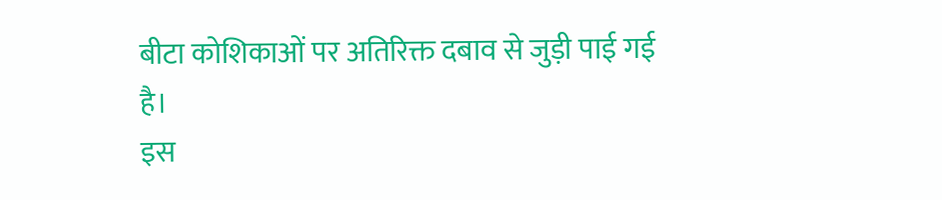बीटा कोशिकाओं पर अतिरिक्त दबाव से जुड़ी पाई गई है।
इस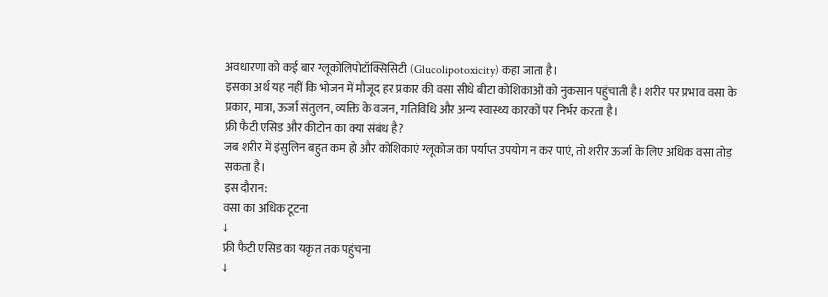अवधारणा को कई बार ग्लूकोलिपोटॉक्सिसिटी (Glucolipotoxicity) कहा जाता है।
इसका अर्थ यह नहीं कि भोजन में मौजूद हर प्रकार की वसा सीधे बीटा कोशिकाओं को नुकसान पहुंचाती है। शरीर पर प्रभाव वसा के प्रकार, मात्रा, ऊर्जा संतुलन, व्यक्ति के वजन, गतिविधि और अन्य स्वास्थ्य कारकों पर निर्भर करता है।
फ्री फैटी एसिड और कीटोन का क्या संबंध है?
जब शरीर में इंसुलिन बहुत कम हो और कोशिकाएं ग्लूकोज का पर्याप्त उपयोग न कर पाएं, तो शरीर ऊर्जा के लिए अधिक वसा तोड़ सकता है।
इस दौरान:
वसा का अधिक टूटना
↓
फ्री फैटी एसिड का यकृत तक पहुंचना
↓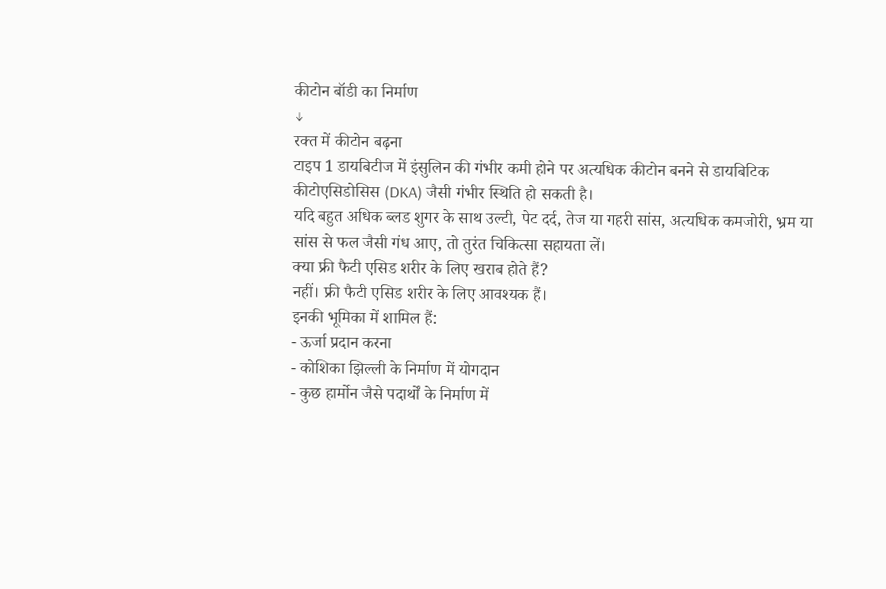कीटोन बॉडी का निर्माण
↓
रक्त में कीटोन बढ़ना
टाइप 1 डायबिटीज में इंसुलिन की गंभीर कमी होने पर अत्यधिक कीटोन बनने से डायबिटिक कीटोएसिडोसिस (DKA) जैसी गंभीर स्थिति हो सकती है।
यदि बहुत अधिक ब्लड शुगर के साथ उल्टी, पेट दर्द, तेज या गहरी सांस, अत्यधिक कमजोरी, भ्रम या सांस से फल जैसी गंध आए, तो तुरंत चिकित्सा सहायता लें।
क्या फ्री फैटी एसिड शरीर के लिए खराब होते हैं?
नहीं। फ्री फैटी एसिड शरीर के लिए आवश्यक हैं।
इनकी भूमिका में शामिल हैं:
- ऊर्जा प्रदान करना
- कोशिका झिल्ली के निर्माण में योगदान
- कुछ हार्मोन जैसे पदार्थों के निर्माण में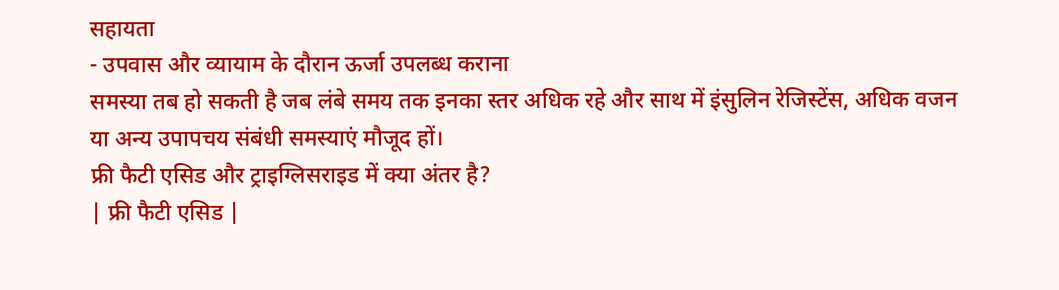सहायता
- उपवास और व्यायाम के दौरान ऊर्जा उपलब्ध कराना
समस्या तब हो सकती है जब लंबे समय तक इनका स्तर अधिक रहे और साथ में इंसुलिन रेजिस्टेंस, अधिक वजन या अन्य उपापचय संबंधी समस्याएं मौजूद हों।
फ्री फैटी एसिड और ट्राइग्लिसराइड में क्या अंतर है?
| फ्री फैटी एसिड |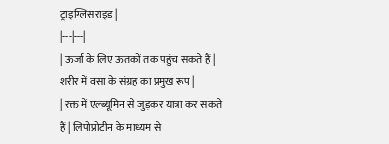ट्राइग्लिसराइड |
|---|---|
| ऊर्जा के लिए ऊतकों तक पहुंच सकते हैं | शरीर में वसा के संग्रह का प्रमुख रूप |
| रक्त में एल्ब्यूमिन से जुड़कर यात्रा कर सकते हैं | लिपोप्रोटीन के माध्यम से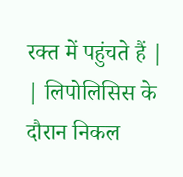रक्त में पहुंचते हैं |
| लिपोलिसिस के दौरान निकल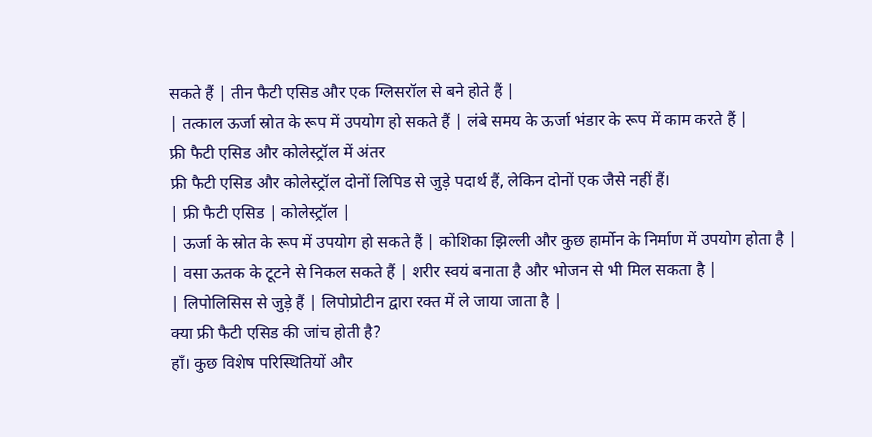सकते हैं | तीन फैटी एसिड और एक ग्लिसरॉल से बने होते हैं |
| तत्काल ऊर्जा स्रोत के रूप में उपयोग हो सकते हैं | लंबे समय के ऊर्जा भंडार के रूप में काम करते हैं |
फ्री फैटी एसिड और कोलेस्ट्रॉल में अंतर
फ्री फैटी एसिड और कोलेस्ट्रॉल दोनों लिपिड से जुड़े पदार्थ हैं, लेकिन दोनों एक जैसे नहीं हैं।
| फ्री फैटी एसिड | कोलेस्ट्रॉल |
| ऊर्जा के स्रोत के रूप में उपयोग हो सकते हैं | कोशिका झिल्ली और कुछ हार्मोन के निर्माण में उपयोग होता है |
| वसा ऊतक के टूटने से निकल सकते हैं | शरीर स्वयं बनाता है और भोजन से भी मिल सकता है |
| लिपोलिसिस से जुड़े हैं | लिपोप्रोटीन द्वारा रक्त में ले जाया जाता है |
क्या फ्री फैटी एसिड की जांच होती है?
हाँ। कुछ विशेष परिस्थितियों और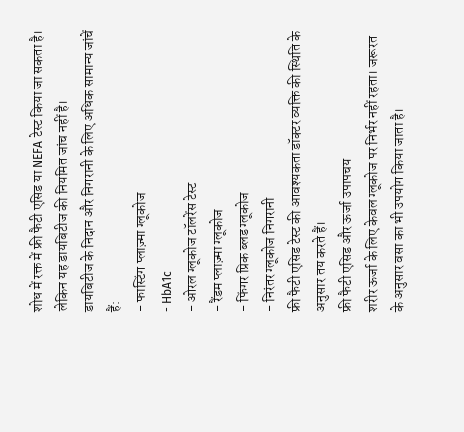शोध में रक्त में फ्री फैटी एसिड या NEFA टेस्ट किया जा सकता है।
लेकिन यह डायबिटीज की नियमित जांच नहीं है।
डायबिटीज के निदान और निगरानी के लिए अधिक सामान्य जांचें हैं:
- फास्टिंग प्लाज़्मा ग्लूकोज
- HbA1c
- ओरल ग्लूकोज टॉलरेंस टेस्ट
- रैंडम प्लाज़्मा ग्लूकोज
- फिंगर प्रिक ब्लड ग्लूकोज
- निरंतर ग्लूकोज निगरानी
फ्री फैटी एसिड टेस्ट की आवश्यकता डॉक्टर व्यक्ति की स्थिति के अनुसार तय करते हैं।
फ्री फैटी एसिड और ऊर्जा उपापचय
शरीर ऊर्जा के लिए केवल ग्लूकोज पर निर्भर नहीं रहता। जरूरत के अनुसार वसा का भी उपयोग किया जाता है।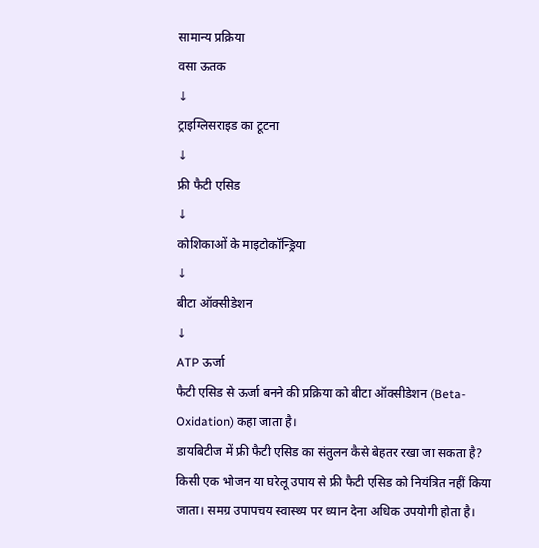सामान्य प्रक्रिया
वसा ऊतक
↓
ट्राइग्लिसराइड का टूटना
↓
फ्री फैटी एसिड
↓
कोशिकाओं के माइटोकॉन्ड्रिया
↓
बीटा ऑक्सीडेशन
↓
ATP ऊर्जा
फैटी एसिड से ऊर्जा बनने की प्रक्रिया को बीटा ऑक्सीडेशन (Beta-Oxidation) कहा जाता है।
डायबिटीज में फ्री फैटी एसिड का संतुलन कैसे बेहतर रखा जा सकता है?
किसी एक भोजन या घरेलू उपाय से फ्री फैटी एसिड को नियंत्रित नहीं किया जाता। समग्र उपापचय स्वास्थ्य पर ध्यान देना अधिक उपयोगी होता है।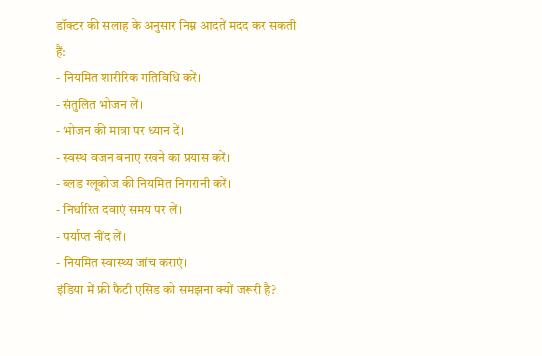डॉक्टर की सलाह के अनुसार निम्न आदतें मदद कर सकती हैं:
- नियमित शारीरिक गतिविधि करें।
- संतुलित भोजन लें।
- भोजन की मात्रा पर ध्यान दें।
- स्वस्थ वजन बनाए रखने का प्रयास करें।
- ब्लड ग्लूकोज की नियमित निगरानी करें।
- निर्धारित दवाएं समय पर लें।
- पर्याप्त नींद लें।
- नियमित स्वास्थ्य जांच कराएं।
इंडिया में फ्री फैटी एसिड को समझना क्यों जरूरी है?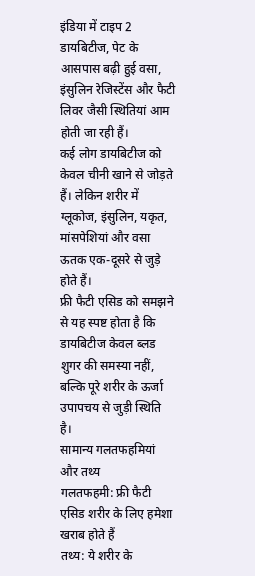इंडिया में टाइप 2 डायबिटीज, पेट के आसपास बढ़ी हुई वसा, इंसुलिन रेजिस्टेंस और फैटी लिवर जैसी स्थितियां आम होती जा रही हैं।
कई लोग डायबिटीज को केवल चीनी खाने से जोड़ते हैं। लेकिन शरीर में ग्लूकोज, इंसुलिन, यकृत, मांसपेशियां और वसा ऊतक एक-दूसरे से जुड़े होते हैं।
फ्री फैटी एसिड को समझने से यह स्पष्ट होता है कि डायबिटीज केवल ब्लड शुगर की समस्या नहीं, बल्कि पूरे शरीर के ऊर्जा उपापचय से जुड़ी स्थिति है।
सामान्य गलतफहमियां और तथ्य
गलतफहमी: फ्री फैटी एसिड शरीर के लिए हमेशा खराब होते हैं
तथ्य: ये शरीर के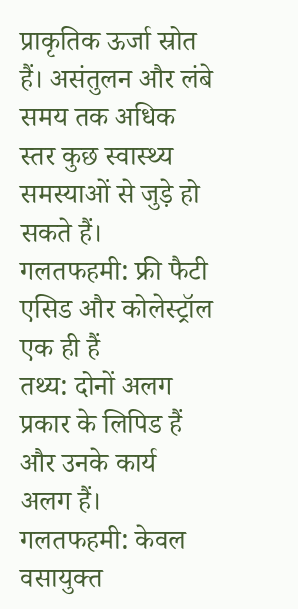प्राकृतिक ऊर्जा स्रोत हैं। असंतुलन और लंबे समय तक अधिक स्तर कुछ स्वास्थ्य समस्याओं से जुड़े हो सकते हैं।
गलतफहमी: फ्री फैटी एसिड और कोलेस्ट्रॉल एक ही हैं
तथ्य: दोनों अलग प्रकार के लिपिड हैं और उनके कार्य अलग हैं।
गलतफहमी: केवल वसायुक्त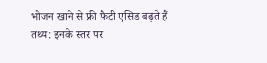भोजन खाने से फ्री फैटी एसिड बढ़ते हैं
तथ्य: इनके स्तर पर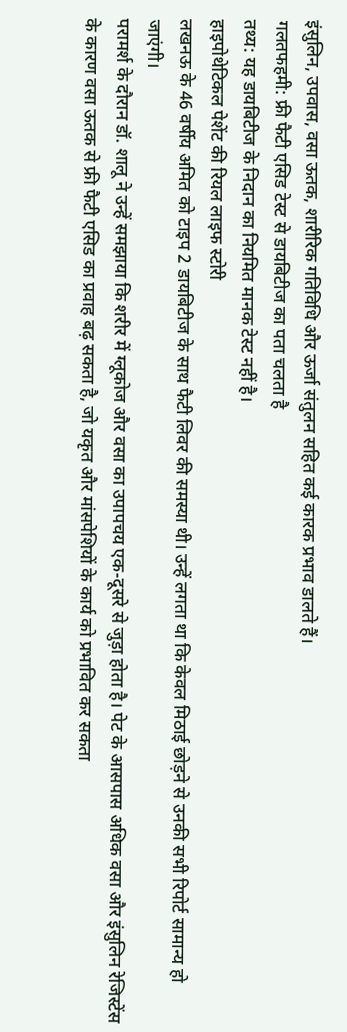इंसुलिन, उपवास, वसा ऊतक, शारीरिक गतिविधि और ऊर्जा संतुलन सहित कई कारक प्रभाव डालते हैं।
गलतफहमी: फ्री फैटी एसिड टेस्ट से डायबिटीज का पता चलता है
तथ्य: यह डायबिटीज के निदान का नियमित मानक टेस्ट नहीं है।
हाइपोथेटिकल पेशेंट की रियल लाइफ स्टोरी
लखनऊ के 46 वर्षीय अमित को टाइप 2 डायबिटीज के साथ फैटी लिवर की समस्या थी। उन्हें लगता था कि केवल मिठाई छोड़ने से उनकी सभी रिपोर्ट सामान्य हो जाएंगी।
परामर्श के दौरान डॉ. शालू ने उन्हें समझाया कि शरीर में ग्लूकोज और वसा का उपापचय एक-दूसरे से जुड़ा होता है। पेट के आसपास अधिक वसा और इंसुलिन रेजिस्टेंस के कारण वसा ऊतक से फ्री फैटी एसिड का प्रवाह बढ़ सकता है, जो यकृत और मांसपेशियों के कार्य को प्रभावित कर सकता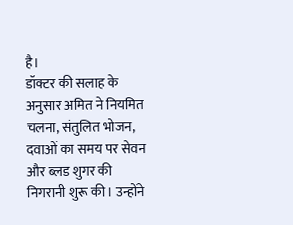है।
डॉक्टर की सलाह के अनुसार अमित ने नियमित चलना, संतुलित भोजन, दवाओं का समय पर सेवन और ब्लड शुगर की निगरानी शुरू की। उन्होंने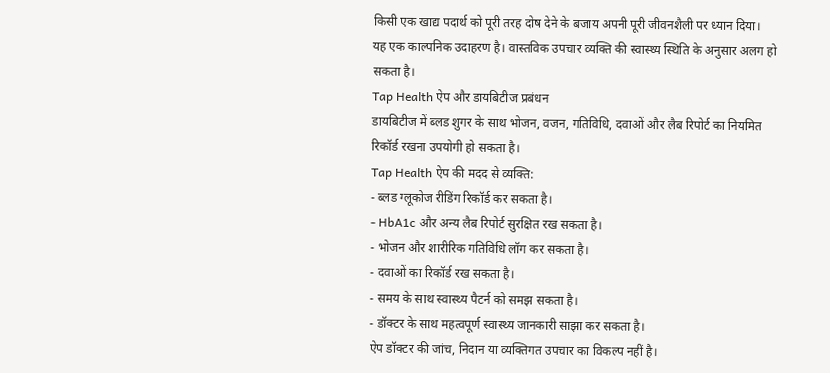किसी एक खाद्य पदार्थ को पूरी तरह दोष देने के बजाय अपनी पूरी जीवनशैली पर ध्यान दिया।
यह एक काल्पनिक उदाहरण है। वास्तविक उपचार व्यक्ति की स्वास्थ्य स्थिति के अनुसार अलग हो सकता है।
Tap Health ऐप और डायबिटीज प्रबंधन
डायबिटीज में ब्लड शुगर के साथ भोजन, वजन, गतिविधि, दवाओं और लैब रिपोर्ट का नियमित रिकॉर्ड रखना उपयोगी हो सकता है।
Tap Health ऐप की मदद से व्यक्ति:
- ब्लड ग्लूकोज रीडिंग रिकॉर्ड कर सकता है।
- HbA1c और अन्य लैब रिपोर्ट सुरक्षित रख सकता है।
- भोजन और शारीरिक गतिविधि लॉग कर सकता है।
- दवाओं का रिकॉर्ड रख सकता है।
- समय के साथ स्वास्थ्य पैटर्न को समझ सकता है।
- डॉक्टर के साथ महत्वपूर्ण स्वास्थ्य जानकारी साझा कर सकता है।
ऐप डॉक्टर की जांच, निदान या व्यक्तिगत उपचार का विकल्प नहीं है।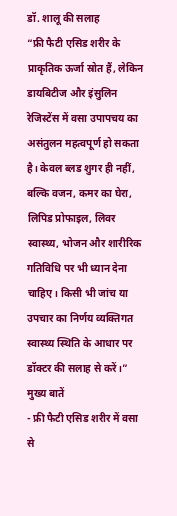डॉ. शालू की सलाह
“फ्री फैटी एसिड शरीर के प्राकृतिक ऊर्जा स्रोत हैं, लेकिन डायबिटीज और इंसुलिन रेजिस्टेंस में वसा उपापचय का असंतुलन महत्वपूर्ण हो सकता है। केवल ब्लड शुगर ही नहीं, बल्कि वजन, कमर का घेरा, लिपिड प्रोफाइल, लिवर स्वास्थ्य, भोजन और शारीरिक गतिविधि पर भी ध्यान देना चाहिए। किसी भी जांच या उपचार का निर्णय व्यक्तिगत स्वास्थ्य स्थिति के आधार पर डॉक्टर की सलाह से करें।”
मुख्य बातें
- फ्री फैटी एसिड शरीर में वसा से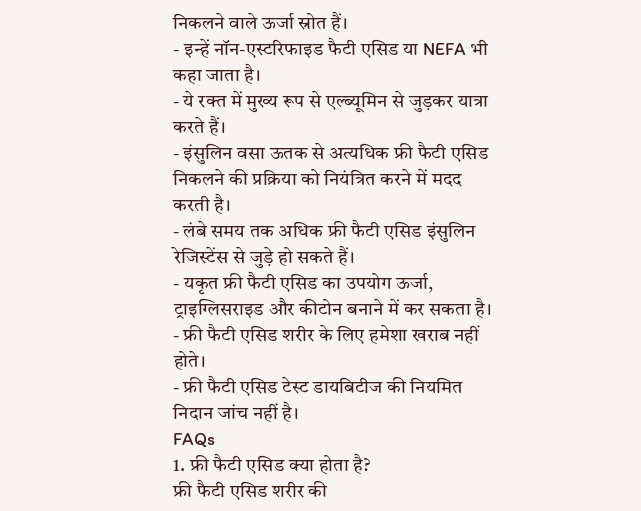निकलने वाले ऊर्जा स्रोत हैं।
- इन्हें नॉन-एस्टरिफाइड फैटी एसिड या NEFA भी कहा जाता है।
- ये रक्त में मुख्य रूप से एल्ब्यूमिन से जुड़कर यात्रा करते हैं।
- इंसुलिन वसा ऊतक से अत्यधिक फ्री फैटी एसिड निकलने की प्रक्रिया को नियंत्रित करने में मदद करती है।
- लंबे समय तक अधिक फ्री फैटी एसिड इंसुलिन रेजिस्टेंस से जुड़े हो सकते हैं।
- यकृत फ्री फैटी एसिड का उपयोग ऊर्जा, ट्राइग्लिसराइड और कीटोन बनाने में कर सकता है।
- फ्री फैटी एसिड शरीर के लिए हमेशा खराब नहीं होते।
- फ्री फैटी एसिड टेस्ट डायबिटीज की नियमित निदान जांच नहीं है।
FAQs
1. फ्री फैटी एसिड क्या होता है?
फ्री फैटी एसिड शरीर की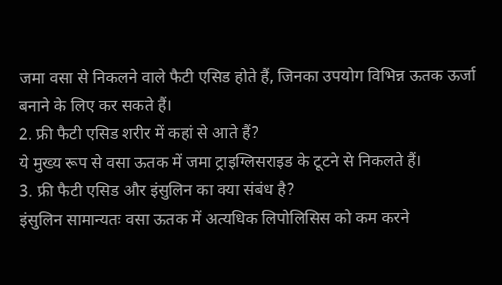जमा वसा से निकलने वाले फैटी एसिड होते हैं, जिनका उपयोग विभिन्न ऊतक ऊर्जा बनाने के लिए कर सकते हैं।
2. फ्री फैटी एसिड शरीर में कहां से आते हैं?
ये मुख्य रूप से वसा ऊतक में जमा ट्राइग्लिसराइड के टूटने से निकलते हैं।
3. फ्री फैटी एसिड और इंसुलिन का क्या संबंध है?
इंसुलिन सामान्यतः वसा ऊतक में अत्यधिक लिपोलिसिस को कम करने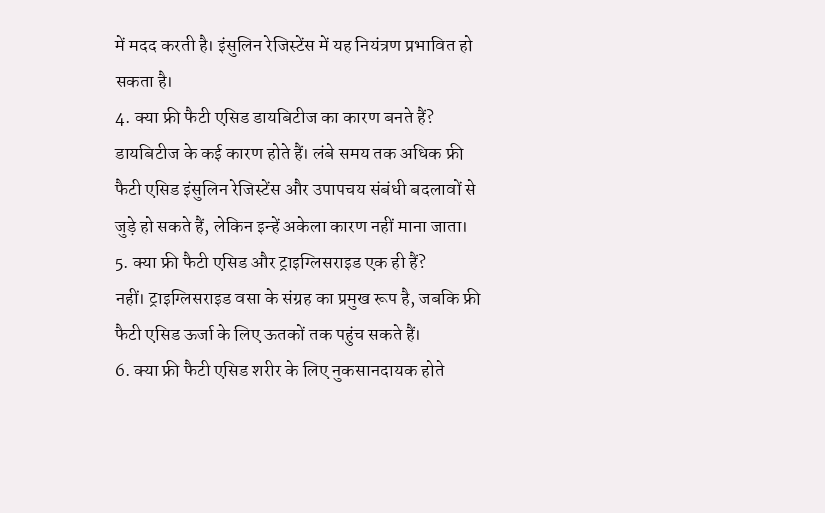में मदद करती है। इंसुलिन रेजिस्टेंस में यह नियंत्रण प्रभावित हो सकता है।
4. क्या फ्री फैटी एसिड डायबिटीज का कारण बनते हैं?
डायबिटीज के कई कारण होते हैं। लंबे समय तक अधिक फ्री फैटी एसिड इंसुलिन रेजिस्टेंस और उपापचय संबंधी बदलावों से जुड़े हो सकते हैं, लेकिन इन्हें अकेला कारण नहीं माना जाता।
5. क्या फ्री फैटी एसिड और ट्राइग्लिसराइड एक ही हैं?
नहीं। ट्राइग्लिसराइड वसा के संग्रह का प्रमुख रूप है, जबकि फ्री फैटी एसिड ऊर्जा के लिए ऊतकों तक पहुंच सकते हैं।
6. क्या फ्री फैटी एसिड शरीर के लिए नुकसानदायक होते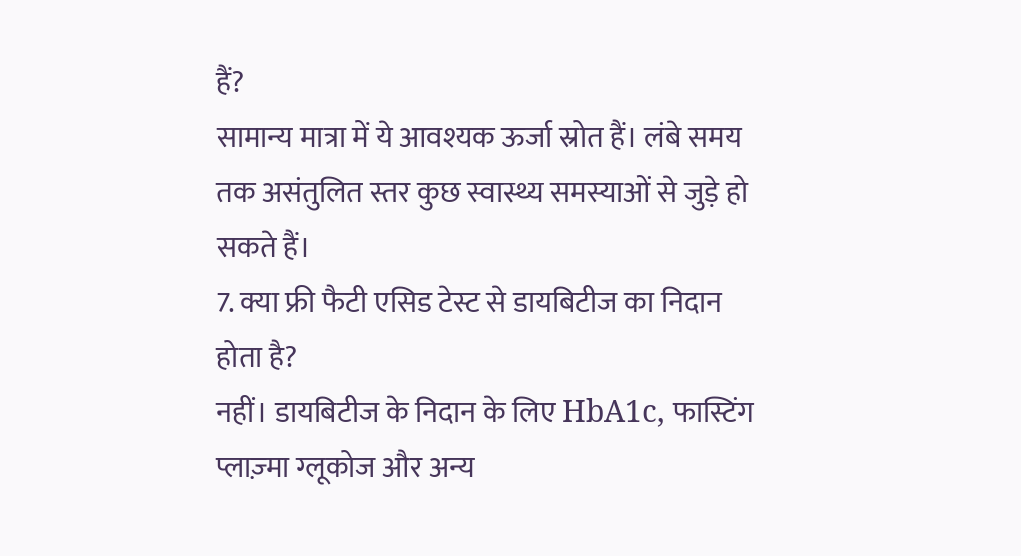हैं?
सामान्य मात्रा में ये आवश्यक ऊर्जा स्रोत हैं। लंबे समय तक असंतुलित स्तर कुछ स्वास्थ्य समस्याओं से जुड़े हो सकते हैं।
7. क्या फ्री फैटी एसिड टेस्ट से डायबिटीज का निदान होता है?
नहीं। डायबिटीज के निदान के लिए HbA1c, फास्टिंग प्लाज़्मा ग्लूकोज और अन्य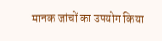मानक जांचों का उपयोग किया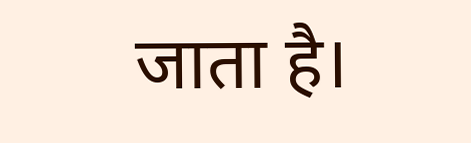जाता है।